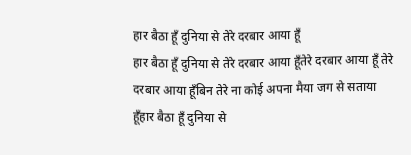हार बैठा हूँ दुनिया से तेरे दरबार आया हूँ
हार बैठा हूँ दुनिया से तेरे दरबार आया हूँतेरे दरबार आया हूँ तेरे दरबार आया हूँबिन तेरे ना कोई अपना मैया जग से सताया हूँहार बैठा हूँ दुनिया से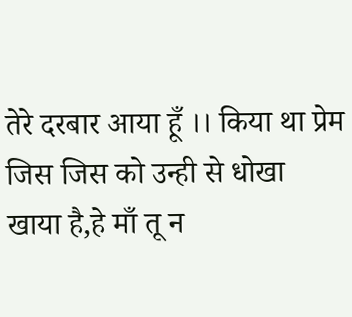तेरे दरबार आया हूँ ।। किया था प्रेम जिस जिस को उन्ही से धोखा खाया है,हे माँ तू न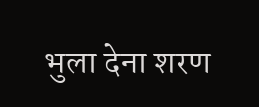भुला देना शरण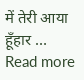में तेरी आया हूँहार … Read more